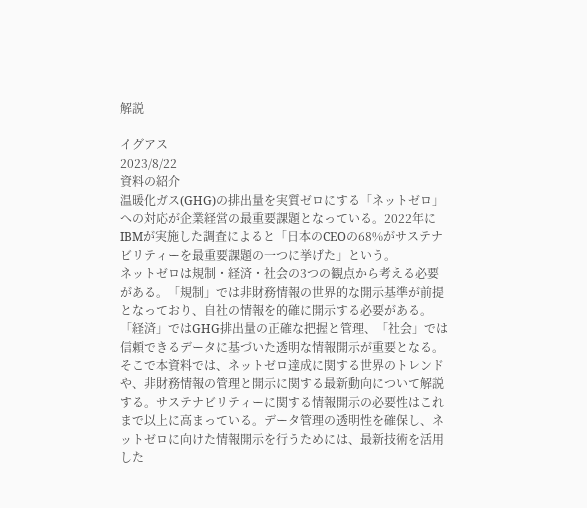解説

イグアス
2023/8/22
資料の紹介
温暖化ガス(GHG)の排出量を実質ゼロにする「ネットゼロ」への対応が企業経営の最重要課題となっている。2022年にIBMが実施した調査によると「日本のCEOの68%がサステナビリティーを最重要課題の一つに挙げた」という。
ネットゼロは規制・経済・社会の3つの観点から考える必要がある。「規制」では非財務情報の世界的な開示基準が前提となっており、自社の情報を的確に開示する必要がある。「経済」ではGHG排出量の正確な把握と管理、「社会」では信頼できるデータに基づいた透明な情報開示が重要となる。
そこで本資料では、ネットゼロ達成に関する世界のトレンドや、非財務情報の管理と開示に関する最新動向について解説する。サステナビリティーに関する情報開示の必要性はこれまで以上に高まっている。データ管理の透明性を確保し、ネットゼロに向けた情報開示を行うためには、最新技術を活用した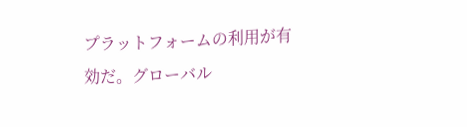プラットフォームの利用が有効だ。グローバル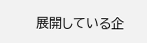展開している企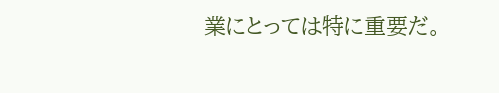業にとっては特に重要だ。